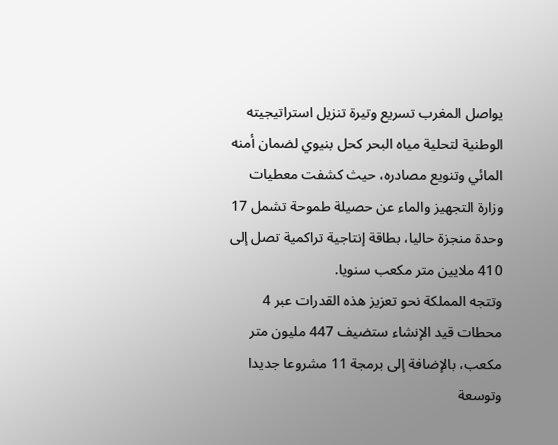يواصل المغرب تسريع وتيرة تنزيل استراتيجيته الوطنية لتحلية مياه البحر كحل بنيوي لضمان أمنه المائي وتنويع مصادره، حيث كشفت معطيات وزارة التجهيز والماء عن حصيلة طموحة تشمل 17 وحدة منجزة حاليا، بطاقة إنتاجية تراكمية تصل إلى 410 ملايين متر مكعب سنويا.
وتتجه المملكة نحو تعزيز هذه القدرات عبر 4 محطات قيد الإنشاء ستضيف 447 مليون متر مكعب، بالإضافة إلى برمجة 11 مشروعا جديدا وتوسعة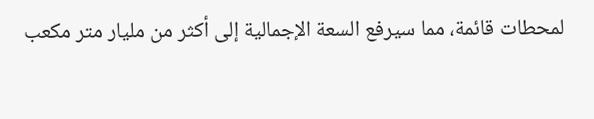لمحطات قائمة، مما سيرفع السعة الإجمالية إلى أكثر من مليار متر مكعب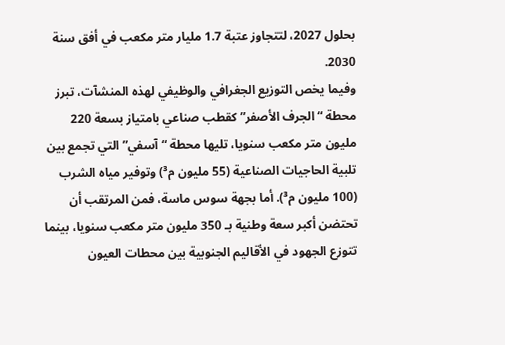بحلول 2027، لتتجاوز عتبة 1.7 مليار متر مكعب في أفق سنة 2030.
وفيما يخص التوزيع الجغرافي والوظيفي لهذه المنشآت، تبرز محطة “الجرف الأصفر” كقطب صناعي بامتياز بسعة 220 مليون متر مكعب سنويا، تليها محطة “آسفي” التي تجمع بين تلبية الحاجيات الصناعية (55 مليون م³) وتوفير مياه الشرب (100 مليون م³). أما بجهة سوس ماسة، فمن المرتقب أن تحتضن أكبر سعة وطنية بـ 350 مليون متر مكعب سنويا، بينما تتوزع الجهود في الأقاليم الجنوبية بين محطات العيون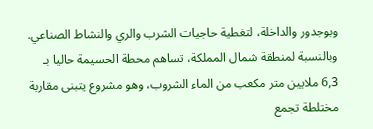وبوجدور والداخلة، لتغطية حاجيات الشرب والري والنشاط الصناعي.
وبالنسبة لمنطقة شمال المملكة، تساهم محطة الحسيمة حاليا بـ 6,3 ملايين متر مكعب من الماء الشروب، وهو مشروع يتبنى مقاربة مختلطة تجمع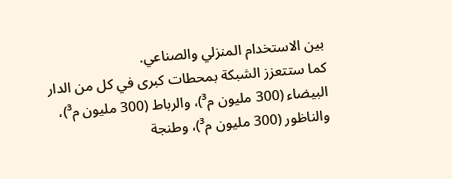بين الاستخدام المنزلي والصناعي.
كما ستتعزز الشبكة بمحطات كبرى في كل من الدار البيضاء (300 مليون م³)، والرباط (300 مليون م³)، والناظور (300 مليون م³)، وطنجة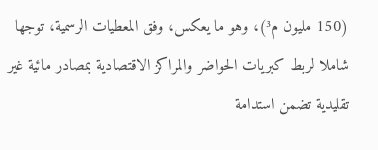(150 مليون م³)، وهو ما يعكس، وفق المعطيات الرسمية، توجها شاملا لربط كبريات الحواضر والمراكز الاقتصادية بمصادر مائية غير تقليدية تضمن استدامة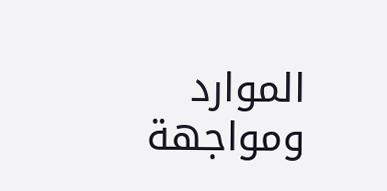الموارد ومواجهة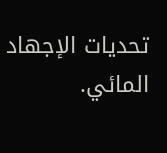تحديات الإجهاد المائي.